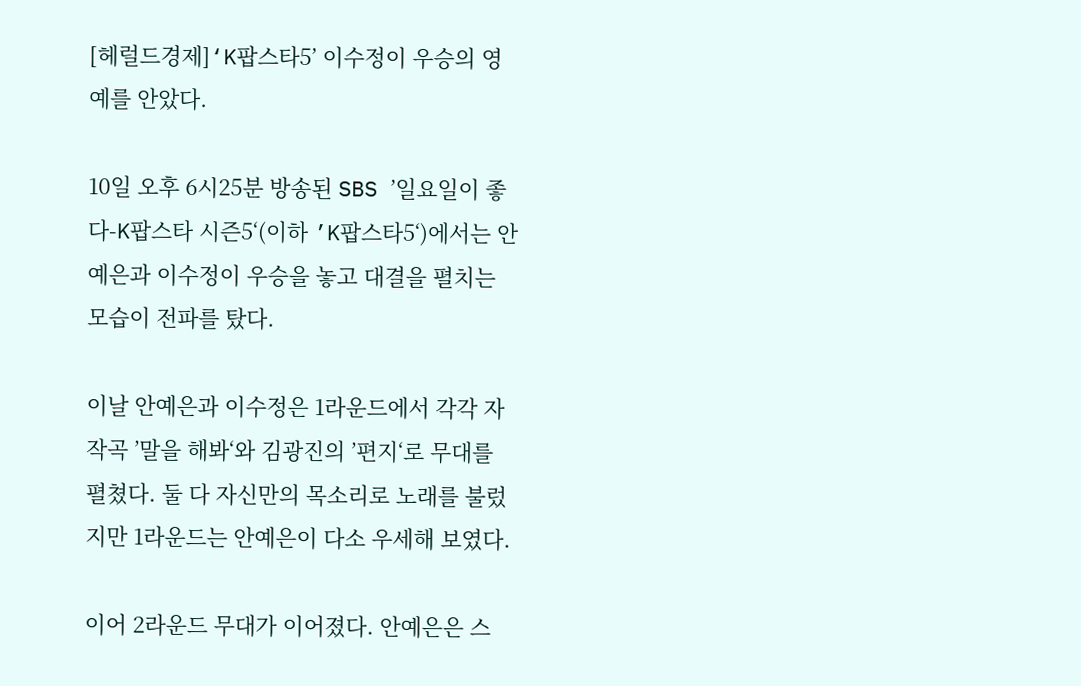[헤럴드경제]‘K팝스타5’ 이수정이 우승의 영예를 안았다.

10일 오후 6시25분 방송된 SBS ’일요일이 좋다-K팝스타 시즌5‘(이하 ’K팝스타5‘)에서는 안예은과 이수정이 우승을 놓고 대결을 펼치는 모습이 전파를 탔다.

이날 안예은과 이수정은 1라운드에서 각각 자작곡 ’말을 해봐‘와 김광진의 ’편지‘로 무대를 펼쳤다. 둘 다 자신만의 목소리로 노래를 불렀지만 1라운드는 안예은이 다소 우세해 보였다.

이어 2라운드 무대가 이어졌다. 안예은은 스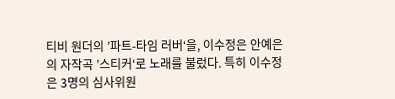티비 원더의 ’파트-타임 러버‘을, 이수정은 안예은의 자작곡 ’스티커‘로 노래를 불렀다. 특히 이수정은 3명의 심사위원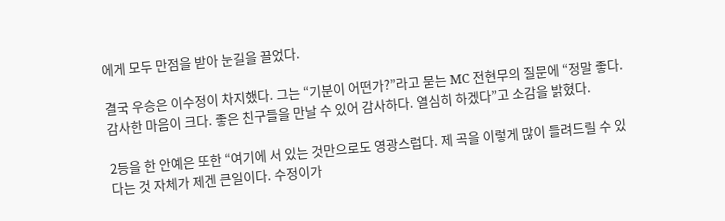에게 모두 만점을 받아 눈길을 끌었다.

결국 우승은 이수정이 차지했다. 그는 “기분이 어떤가?”라고 묻는 MC 전현무의 질문에 “정말 좋다. 감사한 마음이 크다. 좋은 친구들을 만날 수 있어 감사하다. 열심히 하겠다”고 소감을 밝혔다.

2등을 한 안예은 또한 “여기에 서 있는 것만으로도 영광스럽다. 제 곡을 이렇게 많이 들려드릴 수 있다는 것 자체가 제겐 큰일이다. 수정이가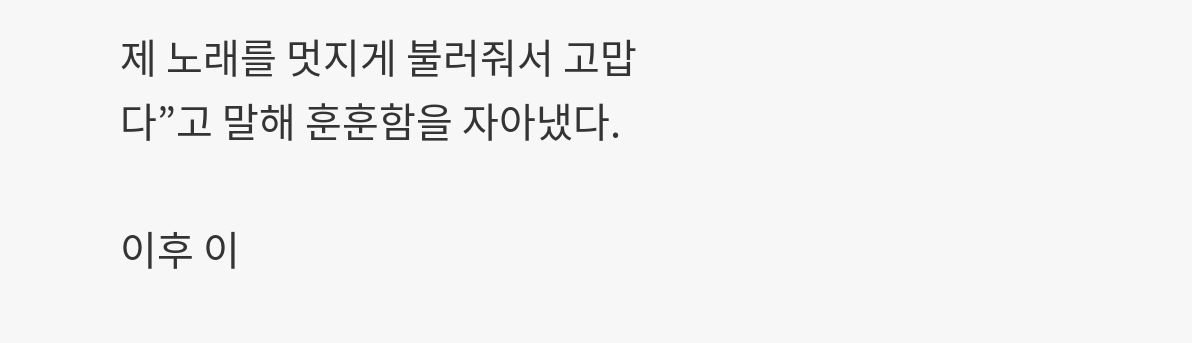제 노래를 멋지게 불러줘서 고맙다”고 말해 훈훈함을 자아냈다.

이후 이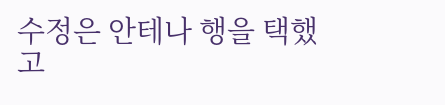수정은 안테나 행을 택했고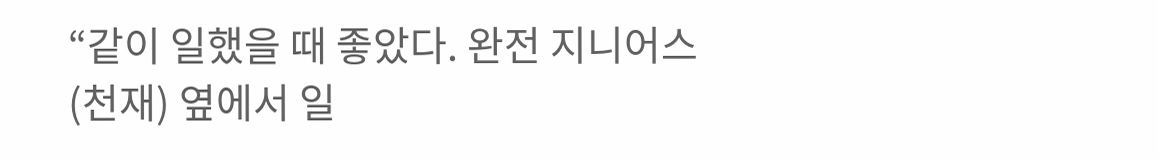“같이 일했을 때 좋았다. 완전 지니어스(천재) 옆에서 일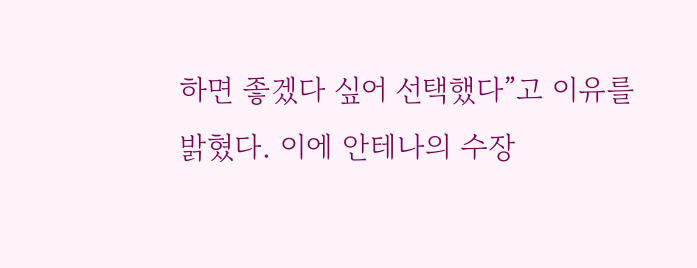하면 좋겠다 싶어 선택했다”고 이유를 밝혔다. 이에 안테나의 수장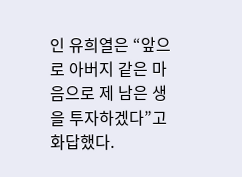인 유희열은 “앞으로 아버지 같은 마음으로 제 남은 생을 투자하겠다”고 화답했다.